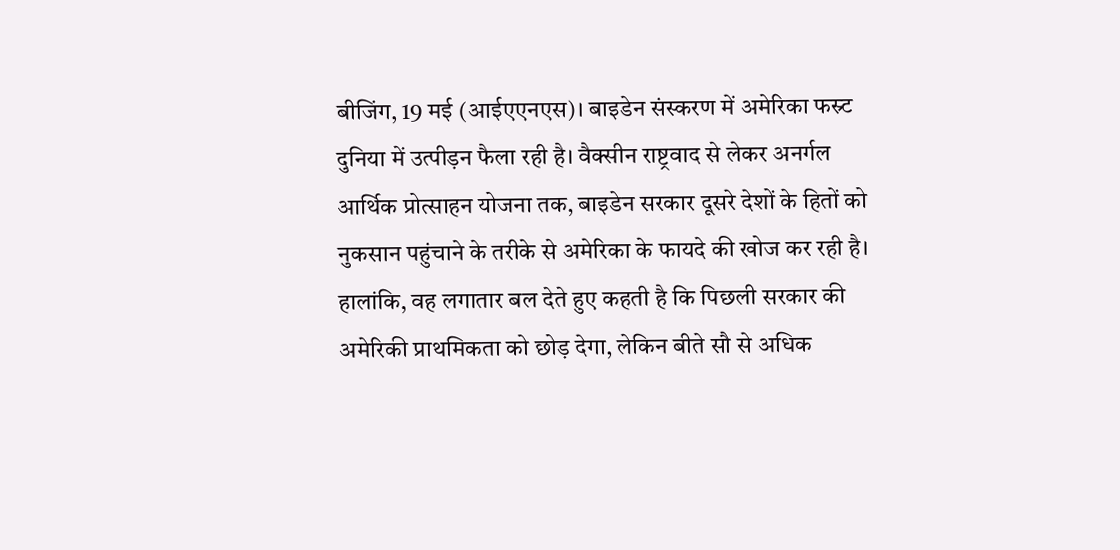बीजिंग, 19 मई (आईएएनएस)। बाइडेन संस्करण में अमेरिका फस्र्ट दुनिया में उत्पीड़न फैला रही है। वैक्सीन राष्ट्रवाद से लेकर अनर्गल आर्थिक प्रोत्साहन योजना तक, बाइडेन सरकार दूसरे देशों के हितों को नुकसान पहुंचाने के तरीके से अमेरिका के फायदे की खोज कर रही है। हालांकि, वह लगातार बल देते हुए कहती है कि पिछली सरकार की अमेरिकी प्राथमिकता को छोड़ देगा, लेकिन बीते सौ से अधिक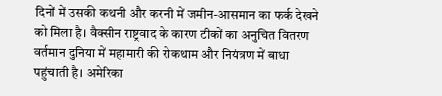दिनों में उसकी कथनी और करनी में जमीन-आसमान का फर्क देखने को मिला है। वैक्सीन राष्ट्रवाद के कारण टीकों का अनुचित वितरण वर्तमान दुनिया में महामारी की रोकथाम और नियंत्रण में बाधा पहुंचाती है। अमेरिका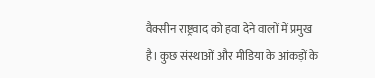वैक्सीन राष्ट्रवाद को हवा देने वालों में प्रमुख है। कुछ संस्थाओं और मीडिया के आंकड़ों के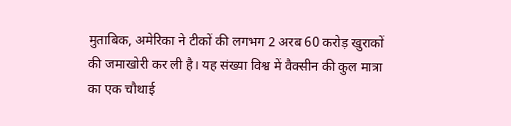मुताबिक, अमेरिका ने टीकों की लगभग 2 अरब 60 करोड़ खुराकों की जमाखोरी कर ली है। यह संख्या विश्व में वैक्सीन की कुल मात्रा का एक चौथाई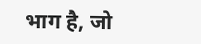भाग है, जो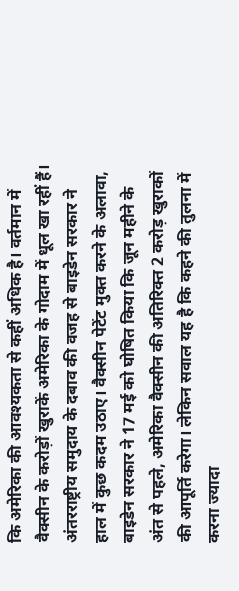कि अमेरिका की आवश्यकता से कहीं अधिक है। वर्तमान में वैक्सीन के करोड़ों खुराकें अमेरिका के गोदाम में धूल खा रहीं हैं। अंतरराष्ट्रीय समुदाय के दबाव की वजह से बाइडेन सरकार ने हाल में कुछ कदम उठाए। वैक्सीन पेटेंट मुक्त करने के अलावा, बाइडेन सरकार ने 17 मई को घोषित किया कि जून महीने के अंत से पहले, अमेरिका वैक्सीन की अतिरिक्त 2 करोड़ खुराकों की आपूर्ति करेगा। लेकिन सवाल यह है कि कहने की तुलना में करना ज्यादा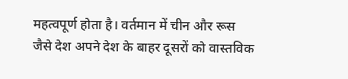महत्वपूर्ण होता है। वर्तमान में चीन और रूस जैसे देश अपने देश के बाहर दूसरों को वास्तविक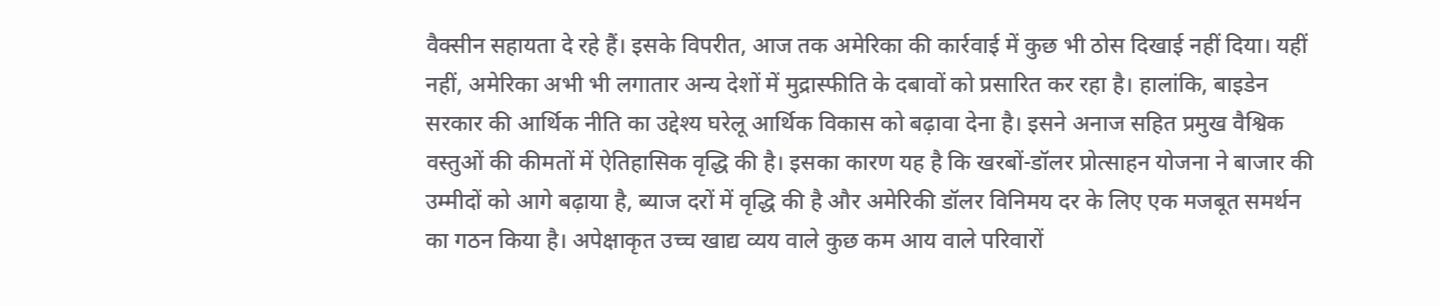वैक्सीन सहायता दे रहे हैं। इसके विपरीत, आज तक अमेरिका की कार्रवाई में कुछ भी ठोस दिखाई नहीं दिया। यहीं नहीं, अमेरिका अभी भी लगातार अन्य देशों में मुद्रास्फीति के दबावों को प्रसारित कर रहा है। हालांकि, बाइडेन सरकार की आर्थिक नीति का उद्देश्य घरेलू आर्थिक विकास को बढ़ावा देना है। इसने अनाज सहित प्रमुख वैश्विक वस्तुओं की कीमतों में ऐतिहासिक वृद्धि की है। इसका कारण यह है कि खरबों-डॉलर प्रोत्साहन योजना ने बाजार की उम्मीदों को आगे बढ़ाया है, ब्याज दरों में वृद्धि की है और अमेरिकी डॉलर विनिमय दर के लिए एक मजबूत समर्थन का गठन किया है। अपेक्षाकृत उच्च खाद्य व्यय वाले कुछ कम आय वाले परिवारों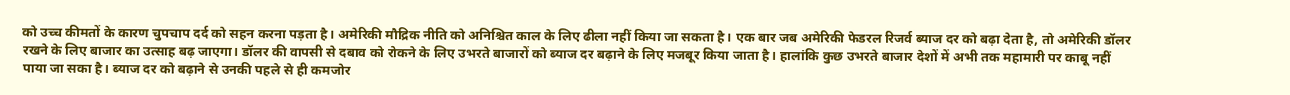को उच्च कीमतों के कारण चुपचाप दर्द को सहन करना पड़ता है। अमेरिकी मौद्रिक नीति को अनिश्चित काल के लिए ढीला नहीं किया जा सकता है। एक बार जब अमेरिकी फेडरल रिजर्व ब्याज दर को बढ़ा देता है, तो अमेरिकी डॉलर रखने के लिए बाजार का उत्साह बढ़ जाएगा। डॉलर की वापसी से दबाव को रोकने के लिए उभरते बाजारों को ब्याज दर बढ़ाने के लिए मजबूर किया जाता है। हालांकि कुछ उभरते बाजार देशों में अभी तक महामारी पर काबू नहीं पाया जा सका है। ब्याज दर को बढ़ाने से उनकी पहले से ही कमजोर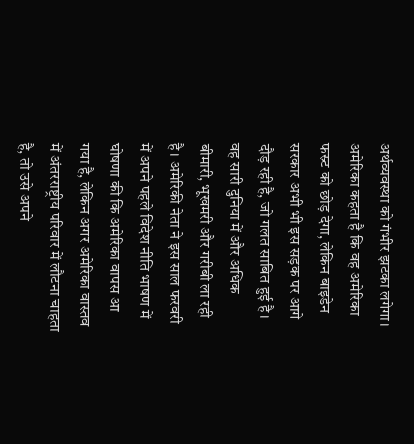अर्थव्यवस्था को गंभीर झटका लगेगा। अमेरिका कहता है कि वह अमेरिका फस्र्ट को छोड़ देगा, लेकिन बाइडेन सरकार अभी भी इस सड़क पर आगे दौड़ रही है, जो गलत साबित हुई है। वह सारी दुनिया में और अधिक बीमारी, भूखमरी और गरीबी ला रही है। अमेरिकी नेता ने इस साल फरवरी में अपने पहले विदेश नीति भाषण में घोषणा की कि अमेरिका वापस आ गया है, लेकिन अगर अमेरिका वास्तव में अंतरराष्ट्रीय परिवार में लौटना चाहता है, तो उसे अपने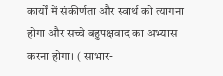कार्यों में संकीर्णता और स्वार्थ को त्यागना होगा और सच्चे बहुपक्षवाद का अभ्यास करना होगा। ( साभार-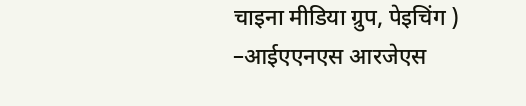चाइना मीडिया ग्रुप, पेइचिंग ) –आईएएनएस आरजेएस